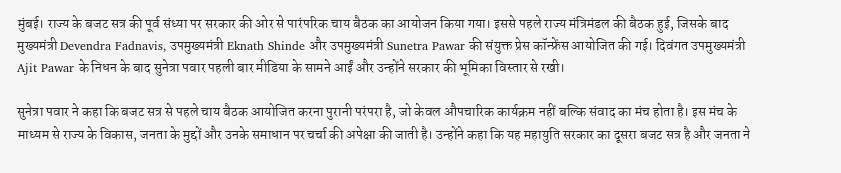मुंबई। राज्य के बजट सत्र की पूर्व संध्या पर सरकार की ओर से पारंपरिक चाय बैठक का आयोजन किया गया। इससे पहले राज्य मंत्रिमंडल की बैठक हुई, जिसके बाद मुख्यमंत्री Devendra Fadnavis, उपमुख्यमंत्री Eknath Shinde और उपमुख्यमंत्री Sunetra Pawar की संयुक्त प्रेस कॉन्फ्रेंस आयोजित की गई। दिवंगत उपमुख्यमंत्री Ajit Pawar के निधन के बाद सुनेत्रा पवार पहली बार मीडिया के सामने आईं और उन्होंने सरकार की भूमिका विस्तार से रखी।

सुनेत्रा पवार ने कहा कि बजट सत्र से पहले चाय बैठक आयोजित करना पुरानी परंपरा है, जो केवल औपचारिक कार्यक्रम नहीं बल्कि संवाद का मंच होता है। इस मंच के माध्यम से राज्य के विकास, जनता के मुद्दों और उनके समाधान पर चर्चा की अपेक्षा की जाती है। उन्होंने कहा कि यह महायुति सरकार का दूसरा बजट सत्र है और जनता ने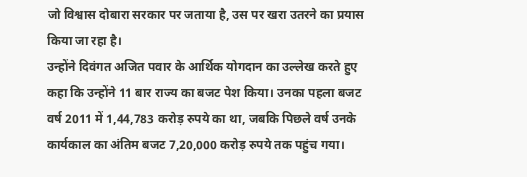जो विश्वास दोबारा सरकार पर जताया है, उस पर खरा उतरने का प्रयास किया जा रहा है।
उन्होंने दिवंगत अजित पवार के आर्थिक योगदान का उल्लेख करते हुए कहा कि उन्होंने 11 बार राज्य का बजट पेश किया। उनका पहला बजट वर्ष 2011 में 1,44,783 करोड़ रुपये का था, जबकि पिछले वर्ष उनके कार्यकाल का अंतिम बजट 7,20,000 करोड़ रुपये तक पहुंच गया।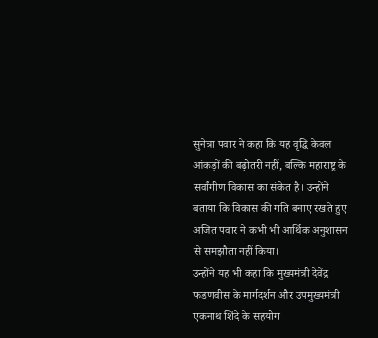सुनेत्रा पवार ने कहा कि यह वृद्धि केवल आंकड़ों की बढ़ोतरी नहीं, बल्कि महाराष्ट्र के सर्वांगीण विकास का संकेत है। उन्होंने बताया कि विकास की गति बनाए रखते हुए अजित पवार ने कभी भी आर्थिक अनुशासन से समझौता नहीं किया।
उन्होंने यह भी कहा कि मुख्यमंत्री देवेंद्र फडणवीस के मार्गदर्शन और उपमुख्यमंत्री एकनाथ शिंदे के सहयोग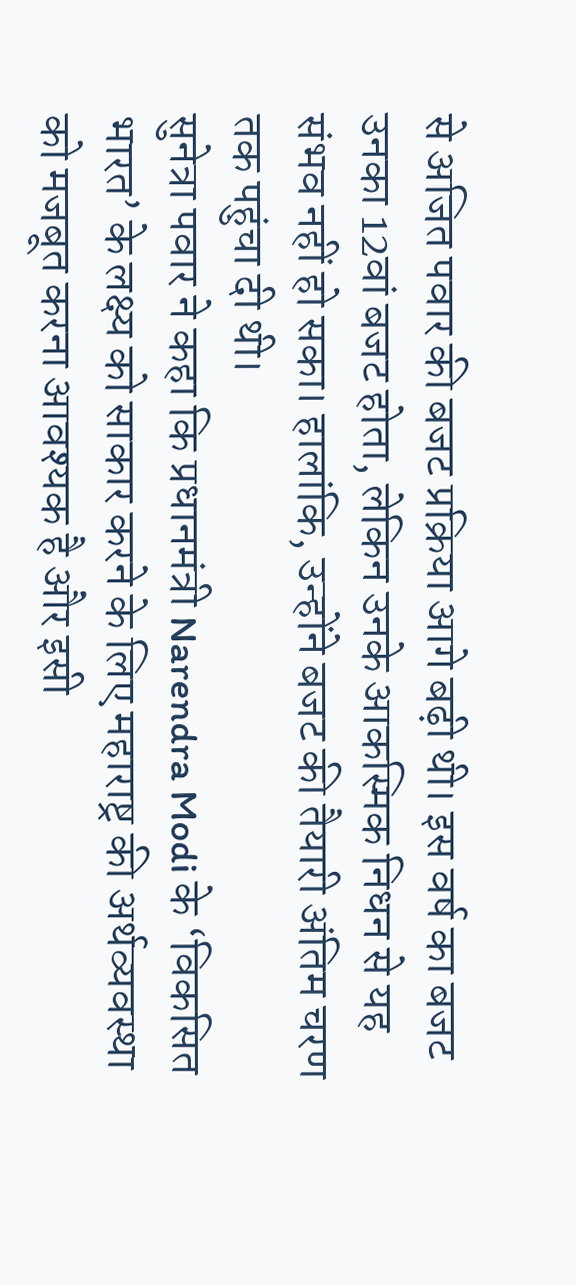से अजित पवार की बजट प्रक्रिया आगे बढ़ी थी। इस वर्ष का बजट उनका 12वां बजट होता, लेकिन उनके आकस्मिक निधन से यह संभव नहीं हो सका। हालांकि, उन्होंने बजट की तैयारी अंतिम चरण तक पहुंचा दी थी।
सुनेत्रा पवार ने कहा कि प्रधानमंत्री Narendra Modi के ‘विकसित भारत’ के लक्ष्य को साकार करने के लिए महाराष्ट्र की अर्थव्यवस्था को मजबूत करना आवश्यक है और इसी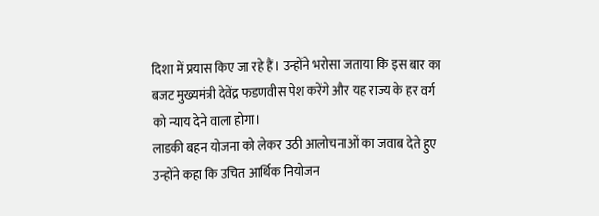दिशा में प्रयास किए जा रहे हैं। उन्होंने भरोसा जताया कि इस बार का बजट मुख्यमंत्री देवेंद्र फडणवीस पेश करेंगे और यह राज्य के हर वर्ग को न्याय देने वाला होगा।
लाडकी बहन योजना को लेकर उठी आलोचनाओं का जवाब देते हुए उन्होंने कहा कि उचित आर्थिक नियोजन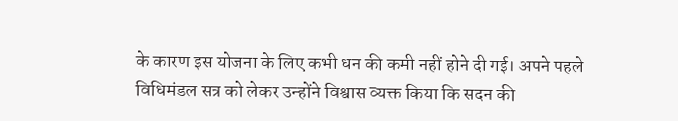के कारण इस योजना के लिए कभी धन की कमी नहीं होने दी गई। अपने पहले विधिमंडल सत्र को लेकर उन्होंने विश्वास व्यक्त किया कि सदन की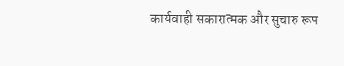कार्यवाही सकारात्मक और सुचारु रूप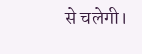से चलेगी।